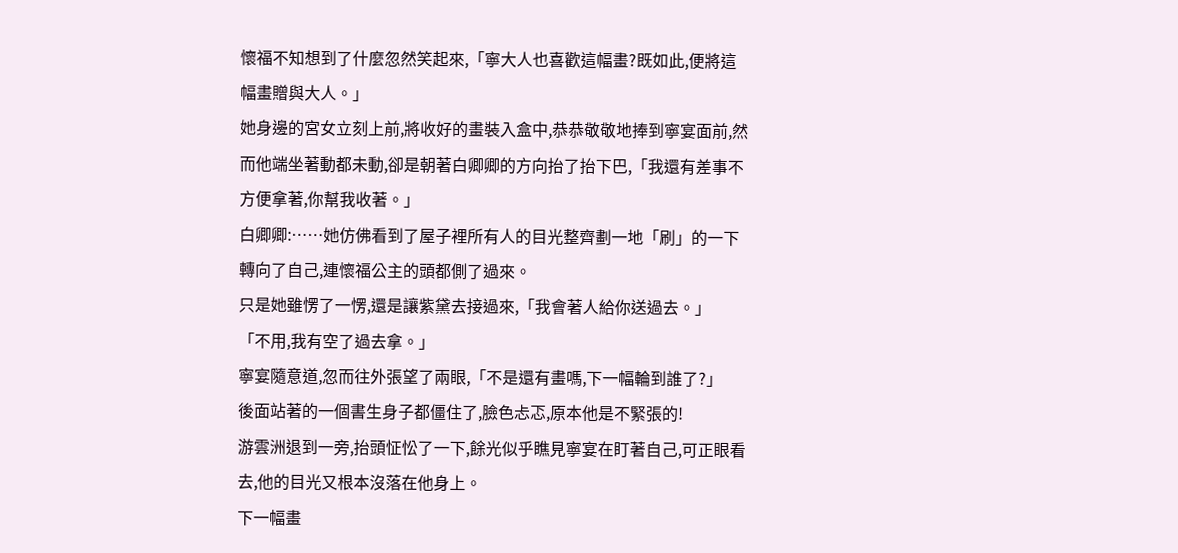懷福不知想到了什麼忽然笑起來,「寧大人也喜歡這幅畫?既如此,便將這幅畫贈與大人。」
她身邊的宮女立刻上前,將收好的畫裝入盒中,恭恭敬敬地捧到寧宴面前,然而他端坐著動都未動,卻是朝著白卿卿的方向抬了抬下巴,「我還有差事不方便拿著,你幫我收著。」
白卿卿:……她仿佛看到了屋子裡所有人的目光整齊劃一地「刷」的一下轉向了自己,連懷福公主的頭都側了過來。
只是她雖愣了一愣,還是讓紫黛去接過來,「我會著人給你送過去。」
「不用,我有空了過去拿。」
寧宴隨意道,忽而往外張望了兩眼,「不是還有畫嗎,下一幅輪到誰了?」
後面站著的一個書生身子都僵住了,臉色忐忑,原本他是不緊張的!
游雲洲退到一旁,抬頭怔忪了一下,餘光似乎瞧見寧宴在盯著自己,可正眼看去,他的目光又根本沒落在他身上。
下一幅畫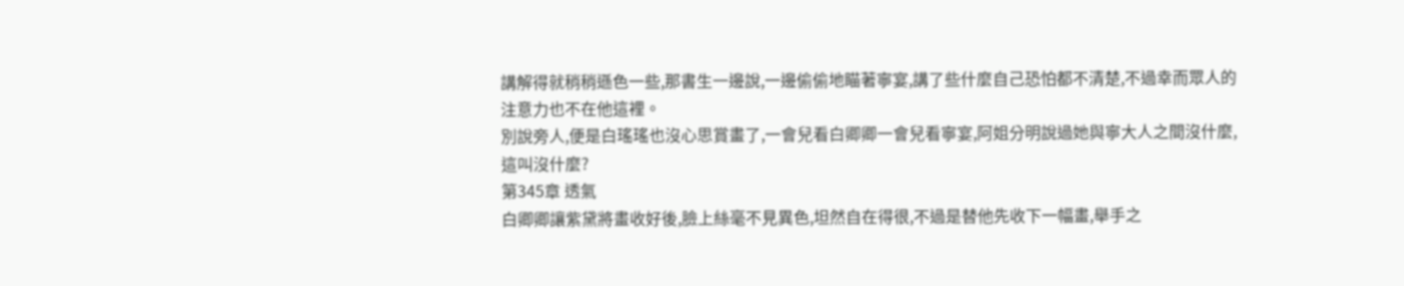講解得就稍稍遜色一些,那書生一邊說,一邊偷偷地瞄著寧宴,講了些什麼自己恐怕都不清楚,不過幸而眾人的注意力也不在他這裡。
別說旁人,便是白瑤瑤也沒心思賞畫了,一會兒看白卿卿一會兒看寧宴,阿姐分明說過她與寧大人之間沒什麼,這叫沒什麼?
第345章 透氣
白卿卿讓紫黛將畫收好後,臉上絲毫不見異色,坦然自在得很,不過是替他先收下一幅畫,舉手之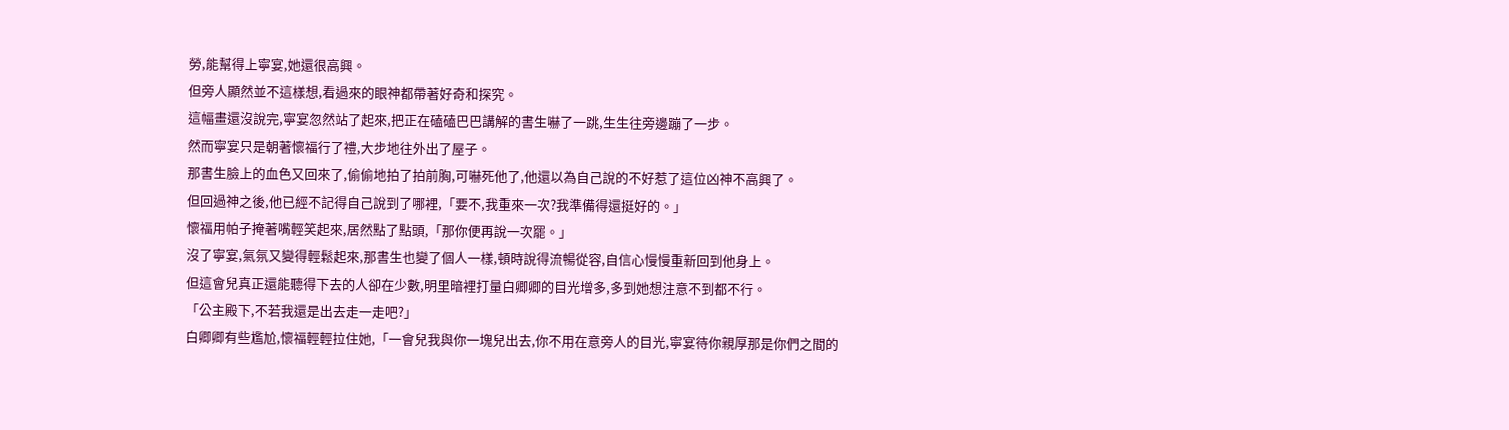勞,能幫得上寧宴,她還很高興。
但旁人顯然並不這樣想,看過來的眼神都帶著好奇和探究。
這幅畫還沒說完,寧宴忽然站了起來,把正在磕磕巴巴講解的書生嚇了一跳,生生往旁邊蹦了一步。
然而寧宴只是朝著懷福行了禮,大步地往外出了屋子。
那書生臉上的血色又回來了,偷偷地拍了拍前胸,可嚇死他了,他還以為自己說的不好惹了這位凶神不高興了。
但回過神之後,他已經不記得自己說到了哪裡,「要不,我重來一次?我準備得還挺好的。」
懷福用帕子掩著嘴輕笑起來,居然點了點頭,「那你便再說一次罷。」
沒了寧宴,氣氛又變得輕鬆起來,那書生也變了個人一樣,頓時說得流暢從容,自信心慢慢重新回到他身上。
但這會兒真正還能聽得下去的人卻在少數,明里暗裡打量白卿卿的目光增多,多到她想注意不到都不行。
「公主殿下,不若我還是出去走一走吧?」
白卿卿有些尷尬,懷福輕輕拉住她,「一會兒我與你一塊兒出去,你不用在意旁人的目光,寧宴待你親厚那是你們之間的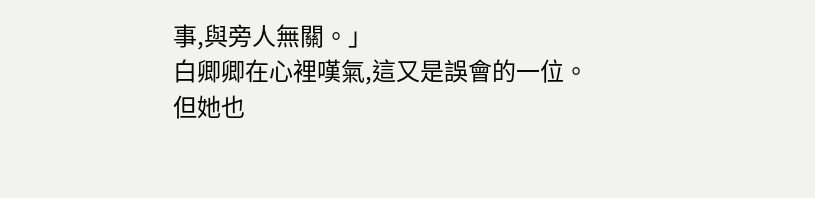事,與旁人無關。」
白卿卿在心裡嘆氣,這又是誤會的一位。
但她也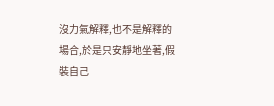沒力氣解釋,也不是解釋的場合,於是只安靜地坐著,假裝自己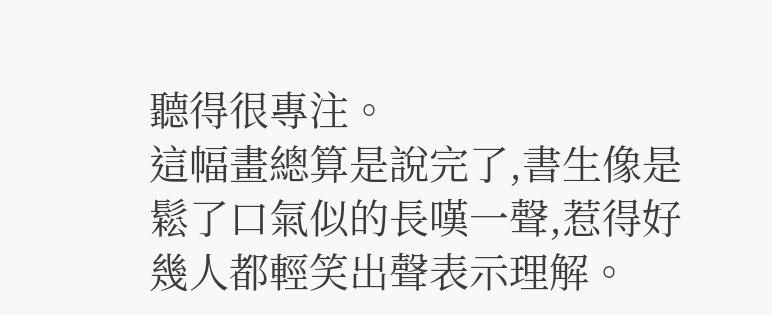聽得很專注。
這幅畫總算是說完了,書生像是鬆了口氣似的長嘆一聲,惹得好幾人都輕笑出聲表示理解。